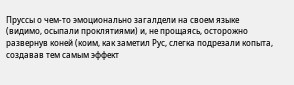Пруссы о чем-то эмоционально загалдели на своем языке (видимо, осыпали проклятиями) и, не прощаясь, осторожно развернув коней (коим, как заметил Рус, слегка подрезали копыта, создавав тем самым эффект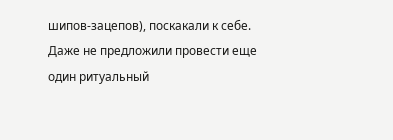шипов-зацепов), поскакали к себе. Даже не предложили провести еще один ритуальный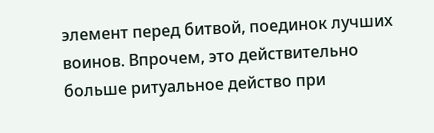элемент перед битвой, поединок лучших воинов. Впрочем, это действительно больше ритуальное действо при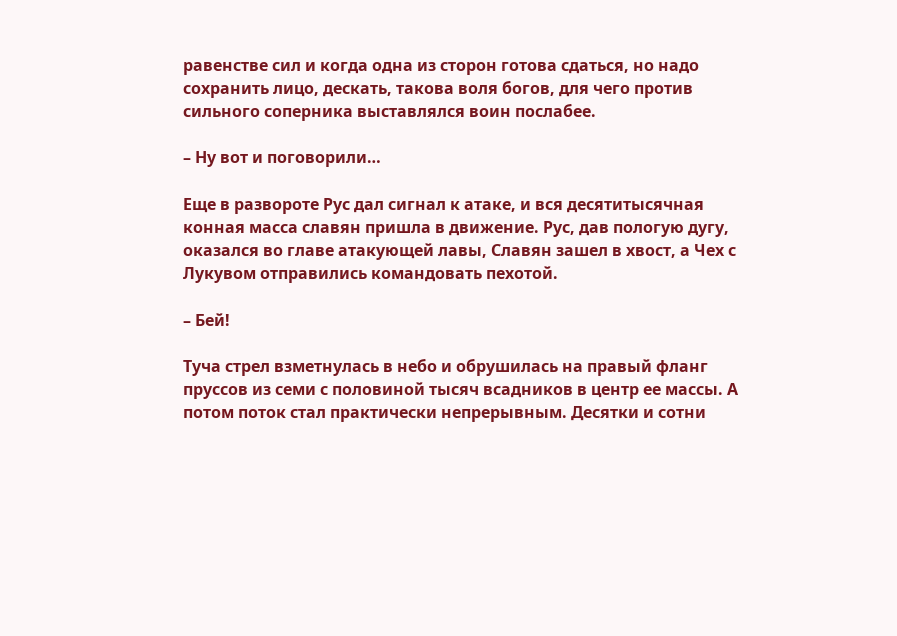равенстве сил и когда одна из сторон готова сдаться, но надо сохранить лицо, дескать, такова воля богов, для чего против сильного соперника выставлялся воин послабее.

– Ну вот и поговорили…

Еще в развороте Рус дал сигнал к атаке, и вся десятитысячная конная масса славян пришла в движение. Рус, дав пологую дугу, оказался во главе атакующей лавы, Славян зашел в хвост, а Чех с Лукувом отправились командовать пехотой.

– Бей!

Туча стрел взметнулась в небо и обрушилась на правый фланг пруссов из семи с половиной тысяч всадников в центр ее массы. А потом поток стал практически непрерывным. Десятки и сотни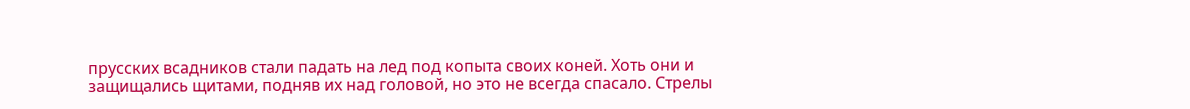прусских всадников стали падать на лед под копыта своих коней. Хоть они и защищались щитами, подняв их над головой, но это не всегда спасало. Стрелы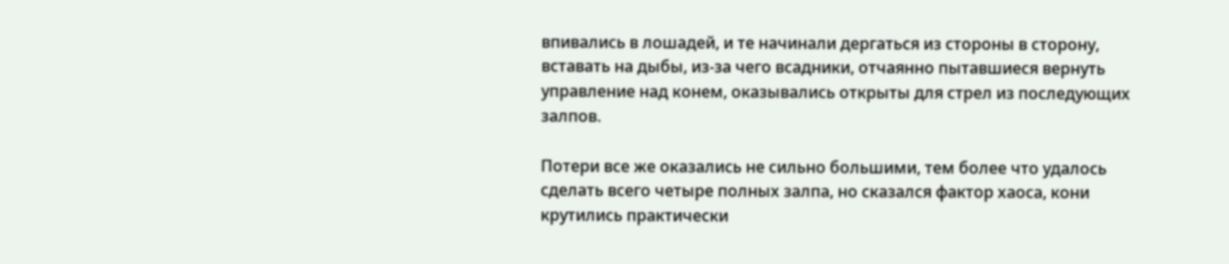впивались в лошадей, и те начинали дергаться из стороны в сторону, вставать на дыбы, из-за чего всадники, отчаянно пытавшиеся вернуть управление над конем, оказывались открыты для стрел из последующих залпов.

Потери все же оказались не сильно большими, тем более что удалось сделать всего четыре полных залпа, но сказался фактор хаоса, кони крутились практически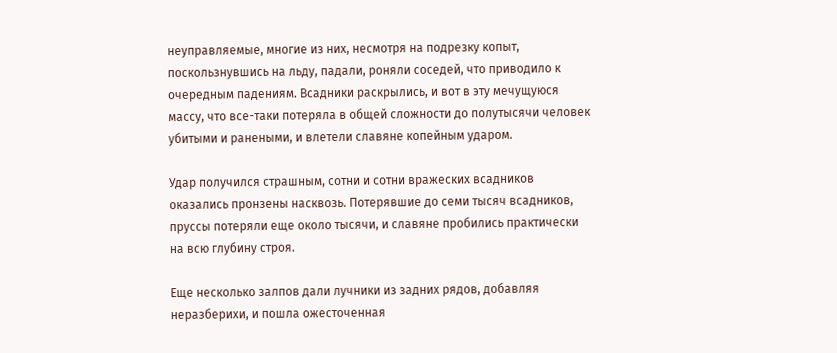неуправляемые, многие из них, несмотря на подрезку копыт, поскользнувшись на льду, падали, роняли соседей, что приводило к очередным падениям. Всадники раскрылись, и вот в эту мечущуюся массу, что все-таки потеряла в общей сложности до полутысячи человек убитыми и ранеными, и влетели славяне копейным ударом.

Удар получился страшным, сотни и сотни вражеских всадников оказались пронзены насквозь. Потерявшие до семи тысяч всадников, пруссы потеряли еще около тысячи, и славяне пробились практически на всю глубину строя.

Еще несколько залпов дали лучники из задних рядов, добавляя неразберихи, и пошла ожесточенная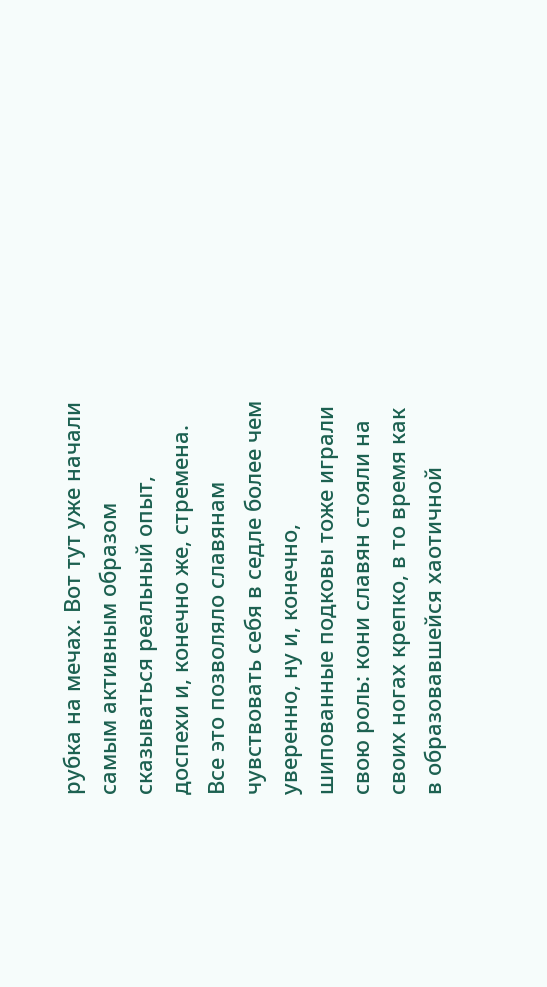рубка на мечах. Вот тут уже начали самым активным образом сказываться реальный опыт, доспехи и, конечно же, стремена. Все это позволяло славянам чувствовать себя в седле более чем уверенно, ну и, конечно, шипованные подковы тоже играли свою роль: кони славян стояли на своих ногах крепко, в то время как в образовавшейся хаотичной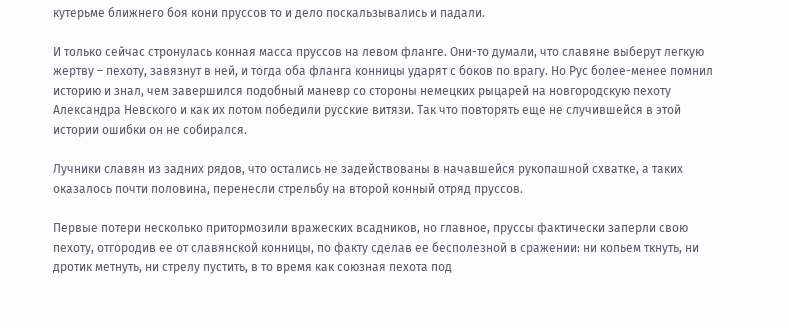кутерьме ближнего боя кони пруссов то и дело поскальзывались и падали.

И только сейчас стронулась конная масса пруссов на левом фланге. Они-то думали, что славяне выберут легкую жертву – пехоту, завязнут в ней, и тогда оба фланга конницы ударят с боков по врагу. Но Рус более-менее помнил историю и знал, чем завершился подобный маневр со стороны немецких рыцарей на новгородскую пехоту Александра Невского и как их потом победили русские витязи. Так что повторять еще не случившейся в этой истории ошибки он не собирался.

Лучники славян из задних рядов, что остались не задействованы в начавшейся рукопашной схватке, а таких оказалось почти половина, перенесли стрельбу на второй конный отряд пруссов.

Первые потери несколько притормозили вражеских всадников, но главное, пруссы фактически заперли свою пехоту, отгородив ее от славянской конницы, по факту сделав ее бесполезной в сражении: ни копьем ткнуть, ни дротик метнуть, ни стрелу пустить, в то время как союзная пехота под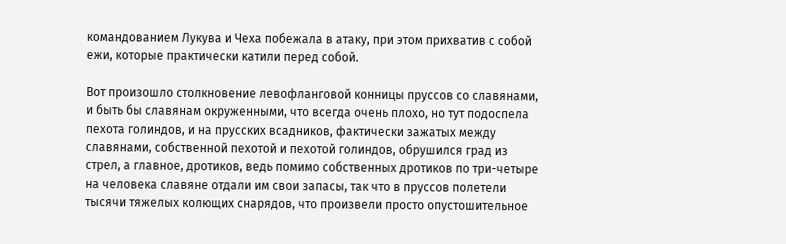командованием Лукува и Чеха побежала в атаку, при этом прихватив с собой ежи, которые практически катили перед собой.

Вот произошло столкновение левофланговой конницы пруссов со славянами, и быть бы славянам окруженными, что всегда очень плохо, но тут подоспела пехота голиндов, и на прусских всадников, фактически зажатых между славянами, собственной пехотой и пехотой голиндов, обрушился град из стрел, а главное, дротиков, ведь помимо собственных дротиков по три-четыре на человека славяне отдали им свои запасы, так что в пруссов полетели тысячи тяжелых колющих снарядов, что произвели просто опустошительное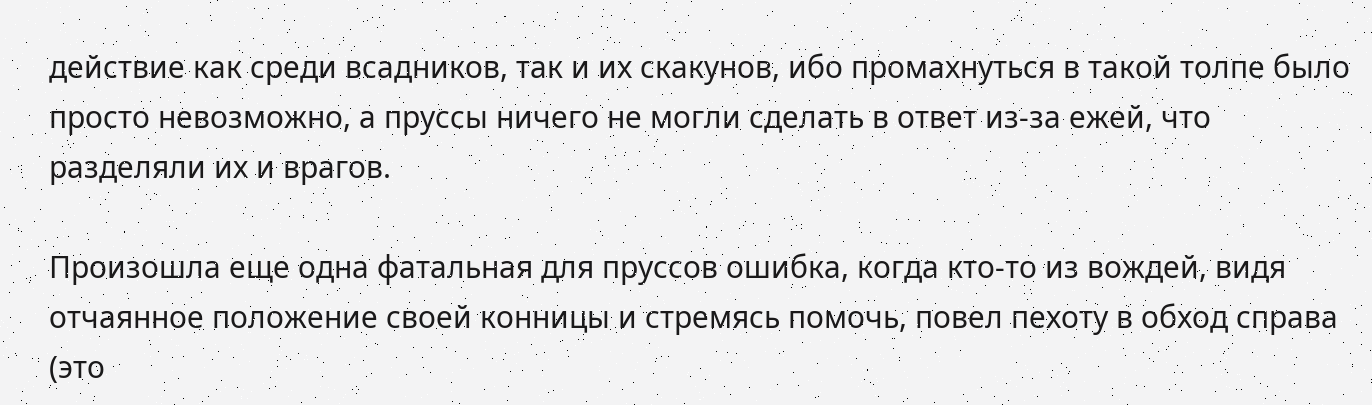действие как среди всадников, так и их скакунов, ибо промахнуться в такой толпе было просто невозможно, а пруссы ничего не могли сделать в ответ из-за ежей, что разделяли их и врагов.

Произошла еще одна фатальная для пруссов ошибка, когда кто-то из вождей, видя отчаянное положение своей конницы и стремясь помочь, повел пехоту в обход справа (это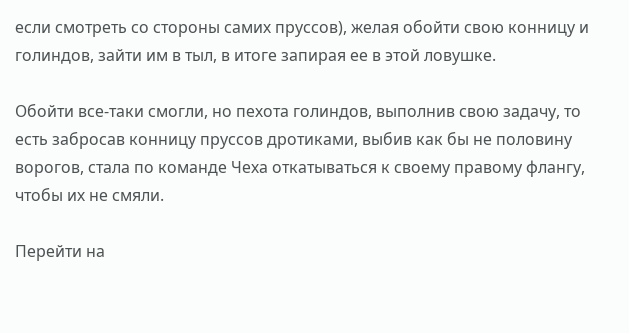если смотреть со стороны самих пруссов), желая обойти свою конницу и голиндов, зайти им в тыл, в итоге запирая ее в этой ловушке.

Обойти все-таки смогли, но пехота голиндов, выполнив свою задачу, то есть забросав конницу пруссов дротиками, выбив как бы не половину ворогов, стала по команде Чеха откатываться к своему правому флангу, чтобы их не смяли.

Перейти на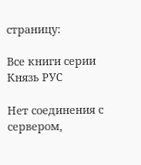страницу:

Все книги серии Князь РУС

Нет соединения с сервером,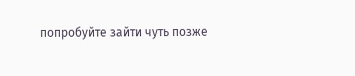попробуйте зайти чуть позже